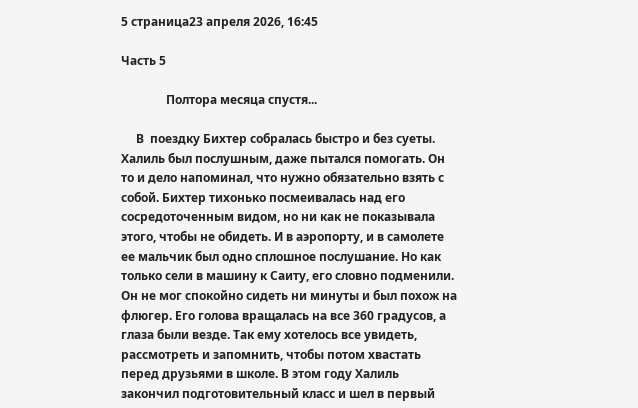5 страница23 апреля 2026, 16:45

Часть 5

               Полтора месяца спустя...

     В  поездку Бихтер собралась быстро и без суеты. Халиль был послушным, даже пытался помогать. Он то и дело напоминал, что нужно обязательно взять с собой. Бихтер тихонько посмеивалась над его сосредоточенным видом, но ни как не показывала этого, чтобы не обидеть. И в аэропорту, и в самолете ее мальчик был одно сплошное послушание. Но как только сели в машину к Саиту, его словно подменили. Он не мог спокойно сидеть ни минуты и был похож на флюгер. Его голова вращалась на все 360 градусов, а глаза были везде. Так ему хотелось все увидеть, рассмотреть и запомнить, чтобы потом хвастать перед друзьями в школе. В этом году Халиль закончил подготовительный класс и шел в первый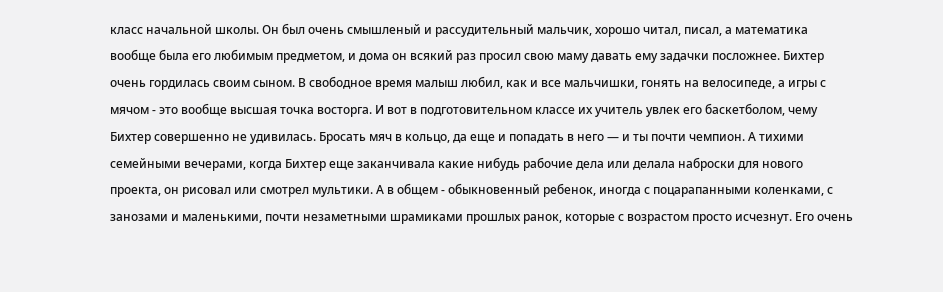класс начальной школы. Он был очень смышленый и рассудительный мальчик, хорошо читал, писал, а математика вообще была его любимым предметом, и дома он всякий раз просил свою маму давать ему задачки посложнее. Бихтер очень гордилась своим сыном. В свободное время малыш любил, как и все мальчишки, гонять на велосипеде, а игры с мячом - это вообще высшая точка восторга. И вот в подготовительном классе их учитель увлек его баскетболом, чему Бихтер совершенно не удивилась. Бросать мяч в кольцо, да еще и попадать в него — и ты почти чемпион. А тихими семейными вечерами, когда Бихтер еще заканчивала какие нибудь рабочие дела или делала наброски для нового проекта, он рисовал или смотрел мультики. А в общем - обыкновенный ребенок, иногда с поцарапанными коленками, с занозами и маленькими, почти незаметными шрамиками прошлых ранок, которые с возрастом просто исчезнут. Его очень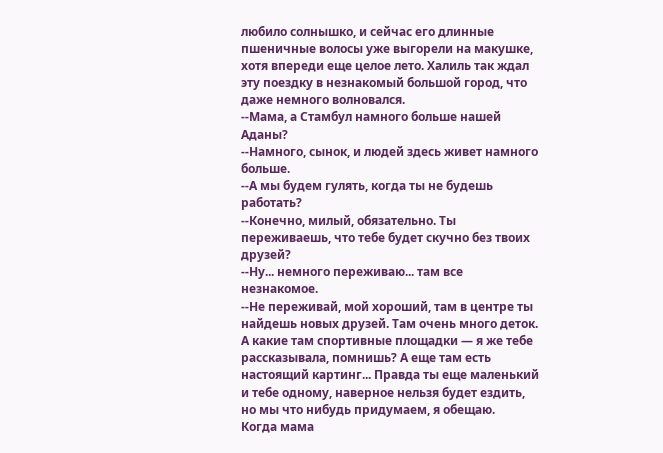любило солнышко, и сейчас его длинные пшеничные волосы уже выгорели на макушке, хотя впереди еще целое лето. Халиль так ждал эту поездку в незнакомый большой город, что даже немного волновался.
--Мама, а Стамбул намного больше нашей Аданы?
--Намного, сынок, и людей здесь живет намного больше.
--А мы будем гулять, когда ты не будешь работать?
--Конечно, милый, обязательно. Ты переживаешь, что тебе будет скучно без твоих друзей?
--Ну... немного переживаю... там все незнакомое.
--Не переживай, мой хороший, там в центре ты найдешь новых друзей. Там очень много деток. А какие там спортивные площадки — я же тебе рассказывала, помнишь? А еще там есть настоящий картинг... Правда ты еще маленький и тебе одному, наверное нельзя будет ездить, но мы что нибудь придумаем, я обещаю.
Когда мама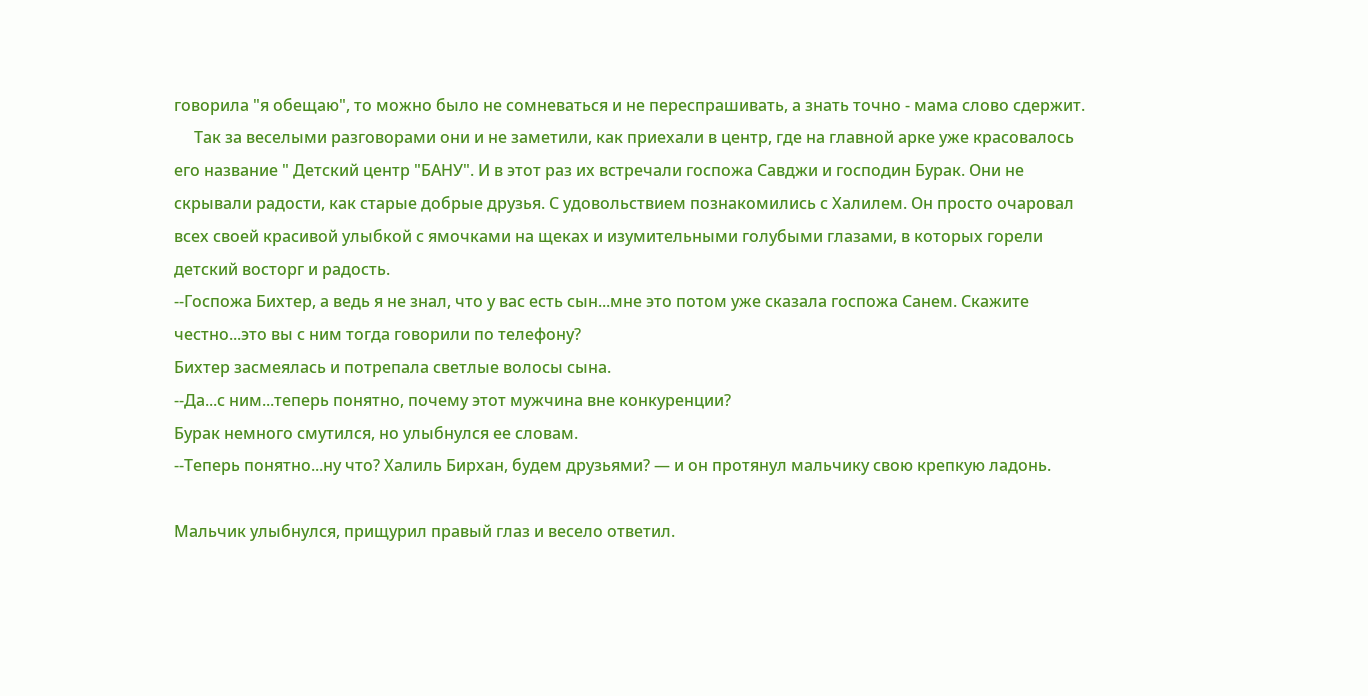говорила "я обещаю", то можно было не сомневаться и не переспрашивать, а знать точно - мама слово сдержит.
     Так за веселыми разговорами они и не заметили, как приехали в центр, где на главной арке уже красовалось его название " Детский центр "БАНУ". И в этот раз их встречали госпожа Савджи и господин Бурак. Они не скрывали радости, как старые добрые друзья. С удовольствием познакомились с Халилем. Он просто очаровал всех своей красивой улыбкой с ямочками на щеках и изумительными голубыми глазами, в которых горели детский восторг и радость.
--Госпожа Бихтер, а ведь я не знал, что у вас есть сын...мне это потом уже сказала госпожа Санем. Скажите честно...это вы с ним тогда говорили по телефону?
Бихтер засмеялась и потрепала светлые волосы сына.
--Да...с ним...теперь понятно, почему этот мужчина вне конкуренции?
Бурак немного смутился, но улыбнулся ее словам.
--Теперь понятно...ну что? Халиль Бирхан, будем друзьями? — и он протянул мальчику свою крепкую ладонь.

Мальчик улыбнулся, прищурил правый глаз и весело ответил.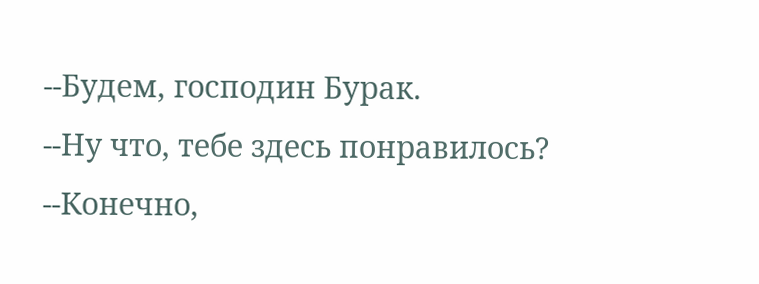--Будем, господин Бурак.
--Ну что, тебе здесь понравилось?
--Конечно,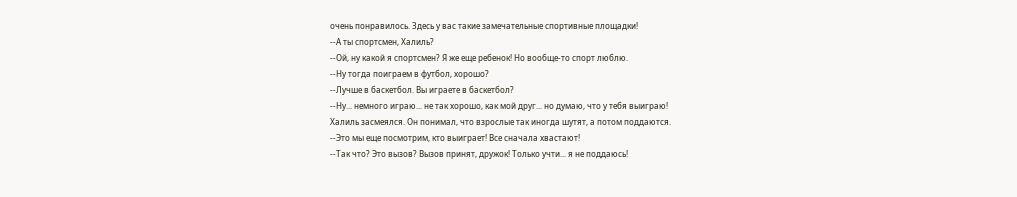очень понравилось. Здесь у вас такие замечательные спортивные площадки!
--А ты спортсмен, Халиль?
--Ой, ну какой я спортсмен? Я же еще ребенок! Но вообще-то спорт люблю.
--Ну тогда поиграем в футбол, хорошо?
--Лучше в баскетбол. Вы играете в баскетбол?
--Ну... немного играю... не так хорошо, как мой друг... но думаю, что у тебя выиграю!
Халиль засмеялся. Он понимал, что взрослые так иногда шутят, а потом поддаются.
--Это мы еще посмотрим, кто выиграет! Все сначала хвастают!
--Так что? Это вызов? Вызов принят, дружок! Только учти... я не поддаюсь!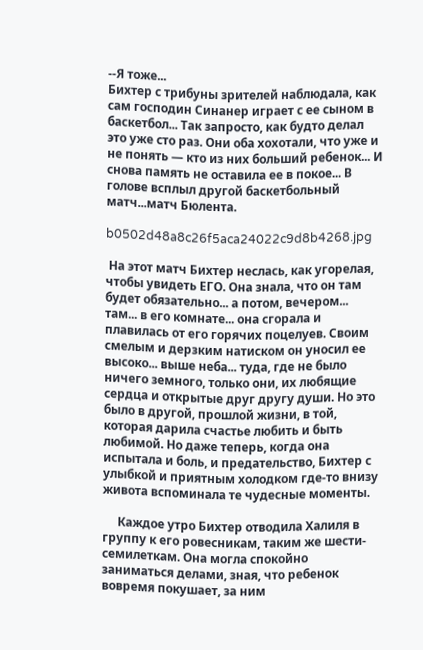--Я тоже...
Бихтер с трибуны зрителей наблюдала, как сам господин Синанер играет с ее сыном в баскетбол... Так запросто, как будто делал это уже сто раз. Они оба хохотали, что уже и не понять — кто из них больший ребенок... И снова память не оставила ее в покое... В голове всплыл другой баскетбольный матч...матч Бюлента.

b0502d48a8c26f5aca24022c9d8b4268.jpg

 На этот матч Бихтер неслась, как угорелая, чтобы увидеть ЕГО. Она знала, что он там будет обязательно... а потом, вечером... там... в его комнате... она сгорала и плавилась от его горячих поцелуев. Своим смелым и дерзким натиском он уносил ее высоко... выше неба... туда, где не было ничего земного, только они, их любящие сердца и открытые друг другу души. Но это было в другой, прошлой жизни, в той, которая дарила счастье любить и быть любимой. Но даже теперь, когда она испытала и боль, и предательство, Бихтер с улыбкой и приятным холодком где-то внизу живота вспоминала те чудесные моменты.

     Каждое утро Бихтер отводила Халиля в группу к его ровесникам, таким же шести-семилеткам. Она могла спокойно заниматься делами, зная, что ребенок вовремя покушает, за ним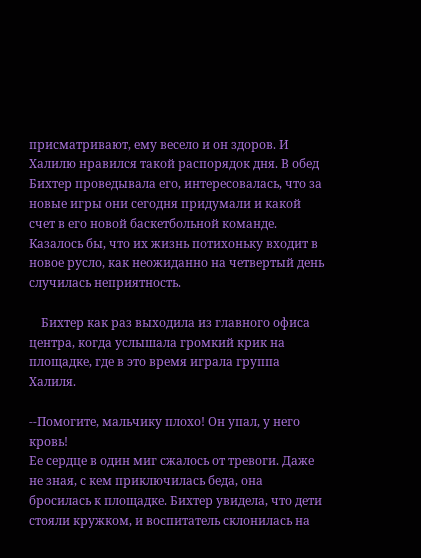присматривают, ему весело и он здоров. И Халилю нравился такой распорядок дня. В обед Бихтер проведывала его, интересовалась, что за новые игры они сегодня придумали и какой счет в его новой баскетбольной команде. Казалось бы, что их жизнь потихоньку входит в новое русло, как неожиданно на четвертый день случилась неприятность.

    Бихтер как раз выходила из главного офиса центра, когда услышала громкий крик на площадке, где в это время играла группа Халиля.

--Помогите, мальчику плохо! Он упал, у него кровь!
Ее сердце в один миг сжалось от тревоги. Даже не зная, с кем приключилась беда, она бросилась к площадке. Бихтер увидела, что дети стояли кружком, и воспитатель склонилась на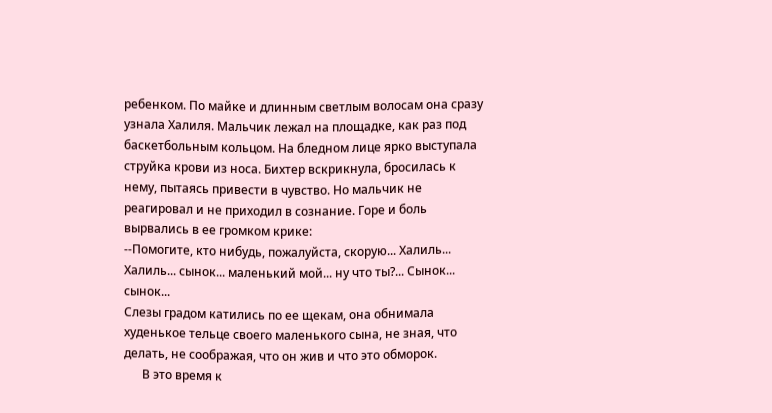ребенком. По майке и длинным светлым волосам она сразу узнала Халиля. Мальчик лежал на площадке, как раз под баскетбольным кольцом. На бледном лице ярко выступала струйка крови из носа. Бихтер вскрикнула, бросилась к нему, пытаясь привести в чувство. Но мальчик не реагировал и не приходил в сознание. Горе и боль вырвались в ее громком крике:
--Помогите, кто нибудь, пожалуйста, скорую... Халиль... Халиль... сынок... маленький мой... ну что ты?... Сынок... сынок...
Слезы градом катились по ее щекам, она обнимала худенькое тельце своего маленького сына, не зная, что делать, не соображая, что он жив и что это обморок.
      В это время к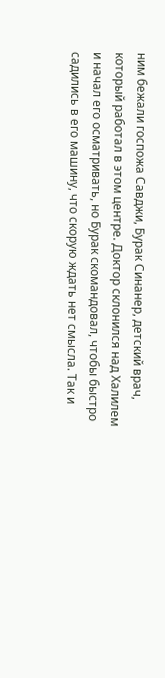ним бежали госпожа Савджи, Бурак Синанер, детский врач, который работал в этом центре. Доктор склонился над Халилем и начал его осматривать, но Бурак скомандовал, чтобы быстро садились в его машину, что скорую ждать нет смысла. Так и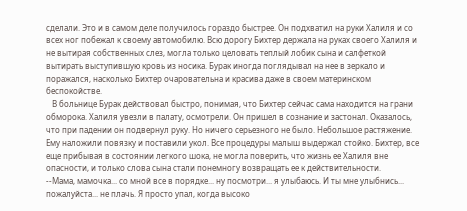сделали. Это и в самом деле получилось гораздо быстрее. Он подхватил на руки Халиля и со всех ног побежал к своему автомобилю. Всю дорогу Бихтер держала на руках своего Халиля и не вытирая собственных слез, могла только целовать теплый лобик сына и салфеткой вытирать выступившую кровь из носика. Бурак иногда поглядывал на нее в зеркало и поражался, насколько Бихтер очаровательна и красива даже в своем материнском беспокойстве.
   В больнице Бурак действовал быстро, понимая, что Бихтер сейчас сама находится на грани обморока. Халиля увезли в палату, осмотрели. Он пришел в сознание и застонал. Оказалось, что при падении он подвернул руку. Но ничего серьезного не было. Небольшое растяжение. Ему наложили повязку и поставили укол. Все процедуры малыш выдержал стойко. Бихтер, все еще прибывая в состоянии легкого шока, не могла поверить, что жизнь ее Халиля вне опасности, и только слова сына стали понемногу возвращать ее к действительности.
--Мама, мамочка... со мной все в порядке... ну посмотри... я улыбаюсь. И ты мне улыбнись... пожалуйста... не плачь. Я просто упал, когда высоко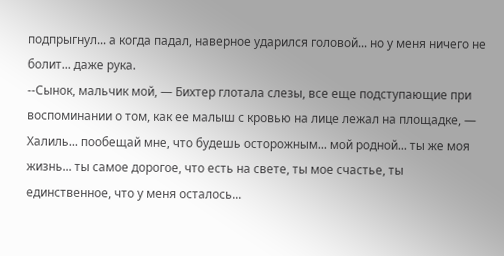подпрыгнул... а когда падал, наверное ударился головой... но у меня ничего не болит... даже рука.
--Сынок, мальчик мой, — Бихтер глотала слезы, все еще подступающие при воспоминании о том, как ее малыш с кровью на лице лежал на площадке, — Халиль... пообещай мне, что будешь осторожным... мой родной... ты же моя жизнь... ты самое дорогое, что есть на свете, ты мое счастье, ты единственное, что у меня осталось...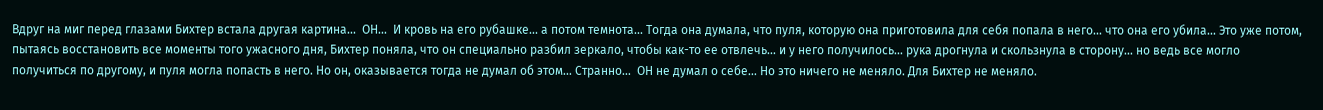Вдруг на миг перед глазами Бихтер встала другая картина...  ОН...  И кровь на его рубашке... а потом темнота... Тогда она думала, что пуля, которую она приготовила для себя попала в него... что она его убила... Это уже потом, пытаясь восстановить все моменты того ужасного дня, Бихтер поняла, что он специально разбил зеркало, чтобы как-то ее отвлечь... и у него получилось... рука дрогнула и скользнула в сторону... но ведь все могло получиться по другому, и пуля могла попасть в него. Но он, оказывается тогда не думал об этом... Странно...  ОН не думал о себе... Но это ничего не меняло. Для Бихтер не меняло.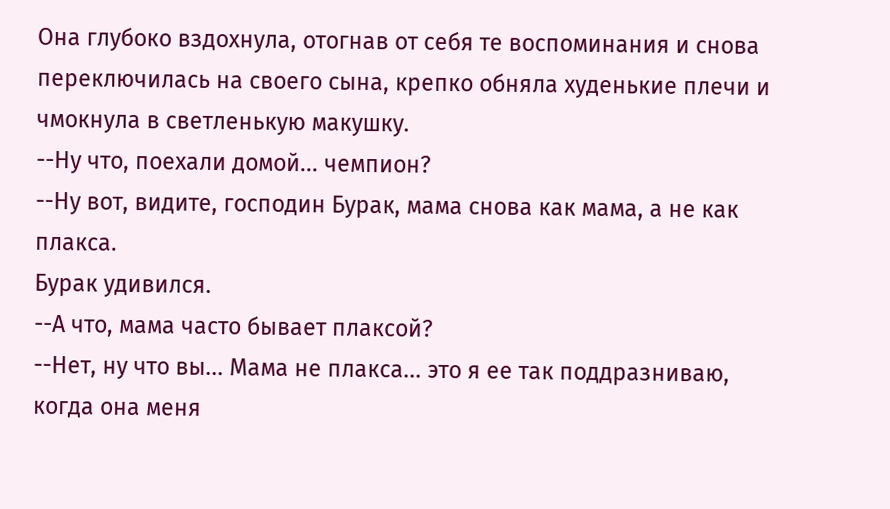Она глубоко вздохнула, отогнав от себя те воспоминания и снова переключилась на своего сына, крепко обняла худенькие плечи и чмокнула в светленькую макушку.
--Ну что, поехали домой... чемпион?
--Ну вот, видите, господин Бурак, мама снова как мама, а не как плакса.
Бурак удивился.
--А что, мама часто бывает плаксой?
--Нет, ну что вы... Мама не плакса... это я ее так поддразниваю, когда она меня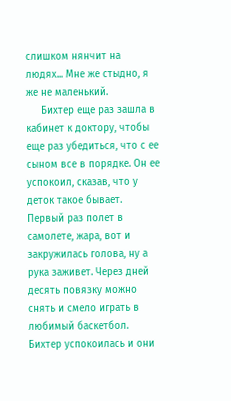слишком нянчит на людях... Мне же стыдно, я же не маленький.
     Бихтер еще раз зашла в кабинет к доктору, чтобы еще раз убедиться, что с ее сыном все в порядке. Он ее успокоил, сказав, что у деток такое бывает. Первый раз полет в самолете, жара, вот и закружилась голова, ну а рука заживет. Через дней десять повязку можно снять и смело играть в любимый баскетбол. Бихтер успокоилась и они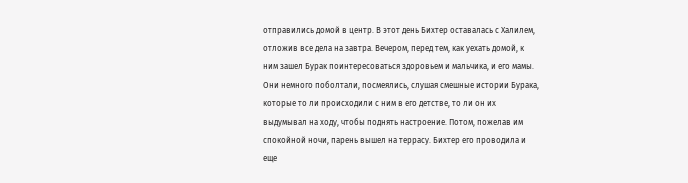отправились домой в центр. В этот день Бихтер оставалась с Халилем, отложив все дела на завтра. Вечером, перед тем, как уехать домой, к ним зашел Бурак поинтересоваться здоровьем и мальчика, и его мамы. Они немного поболтали, посмеялись, слушая смешные истории Бурака, которые то ли происходили с ним в его детстве, то ли он их выдумывал на ходу, чтобы поднять настроение. Потом, пожелав им спокойной ночи, парень вышел на террасу. Бихтер его проводила и еще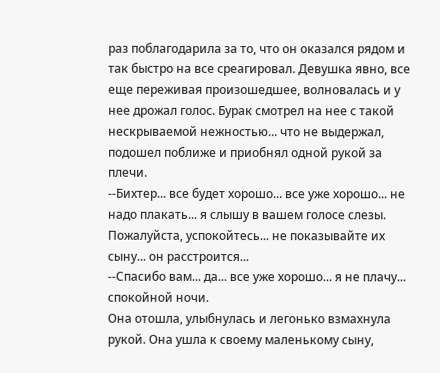раз поблагодарила за то, что он оказался рядом и так быстро на все среагировал. Девушка явно, все еще переживая произошедшее, волновалась и у нее дрожал голос. Бурак смотрел на нее с такой нескрываемой нежностью... что не выдержал, подошел поближе и приобнял одной рукой за плечи.
--Бихтер... все будет хорошо... все уже хорошо... не надо плакать... я слышу в вашем голосе слезы. Пожалуйста, успокойтесь... не показывайте их сыну... он расстроится...
--Спасибо вам... да... все уже хорошо... я не плачу... спокойной ночи.
Она отошла, улыбнулась и легонько взмахнула рукой. Она ушла к своему маленькому сыну,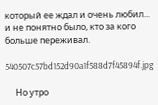который ее ждал и очень любил... и не понятно было, кто за кого больше переживал.

540507c57bd152d90a1f588d7f45894f.jpg

     Но утро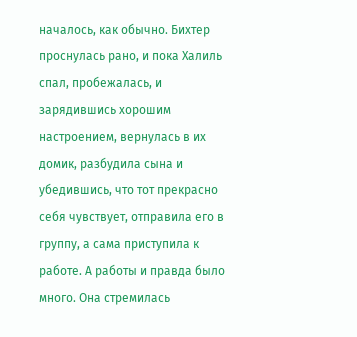началось, как обычно. Бихтер проснулась рано, и пока Халиль спал, пробежалась, и зарядившись хорошим настроением, вернулась в их домик, разбудила сына и убедившись, что тот прекрасно себя чувствует, отправила его в группу, а сама приступила к работе. А работы и правда было много. Она стремилась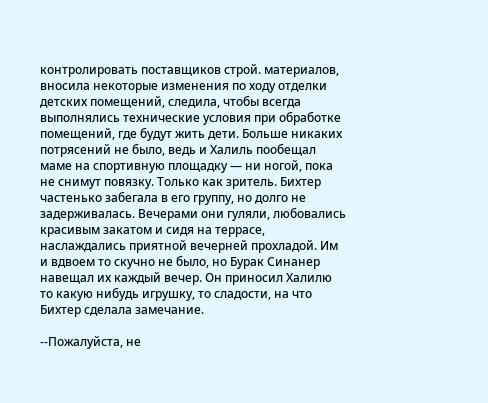контролировать поставщиков строй. материалов, вносила некоторые изменения по ходу отделки детских помещений, следила, чтобы всегда выполнялись технические условия при обработке помещений, где будут жить дети. Больше никаких потрясений не было, ведь и Халиль пообещал маме на спортивную площадку — ни ногой, пока не снимут повязку. Только как зритель. Бихтер частенько забегала в его группу, но долго не задерживалась. Вечерами они гуляли, любовались красивым закатом и сидя на террасе, наслаждались приятной вечерней прохладой. Им и вдвоем то скучно не было, но Бурак Синанер навещал их каждый вечер. Он приносил Халилю то какую нибудь игрушку, то сладости, на что Бихтер сделала замечание.

--Пожалуйста, не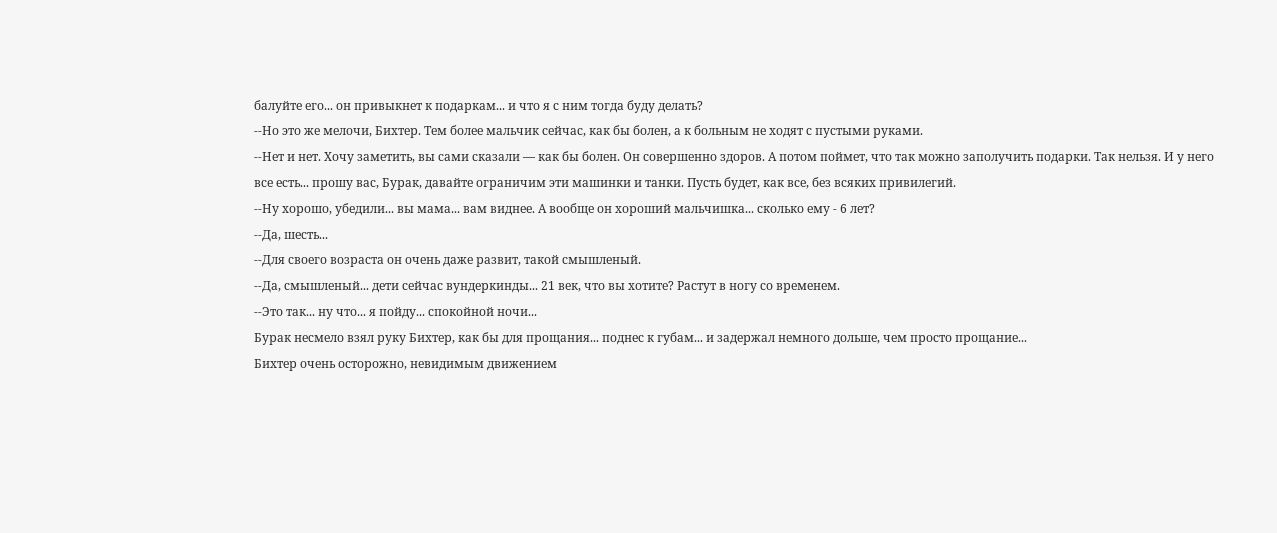балуйте его... он привыкнет к подаркам... и что я с ним тогда буду делать?
--Но это же мелочи, Бихтер. Тем более мальчик сейчас, как бы болен, а к больным не ходят с пустыми руками.
--Нет и нет. Хочу заметить, вы сами сказали — как бы болен. Он совершенно здоров. А потом поймет, что так можно заполучить подарки. Так нельзя. И у него все есть... прошу вас, Бурак, давайте ограничим эти машинки и танки. Пусть будет, как все, без всяких привилегий.
--Ну хорошо, убедили... вы мама... вам виднее. А вообще он хороший мальчишка... сколько ему - 6 лет?
--Да, шесть...
--Для своего возраста он очень даже развит, такой смышленый.
--Да, смышленый... дети сейчас вундеркинды... 21 век, что вы хотите? Растут в ногу со временем.
--Это так... ну что... я пойду... спокойной ночи...
Бурак несмело взял руку Бихтер, как бы для прощания... поднес к губам... и задержал немного дольше, чем просто прощание...
Бихтер очень осторожно, невидимым движением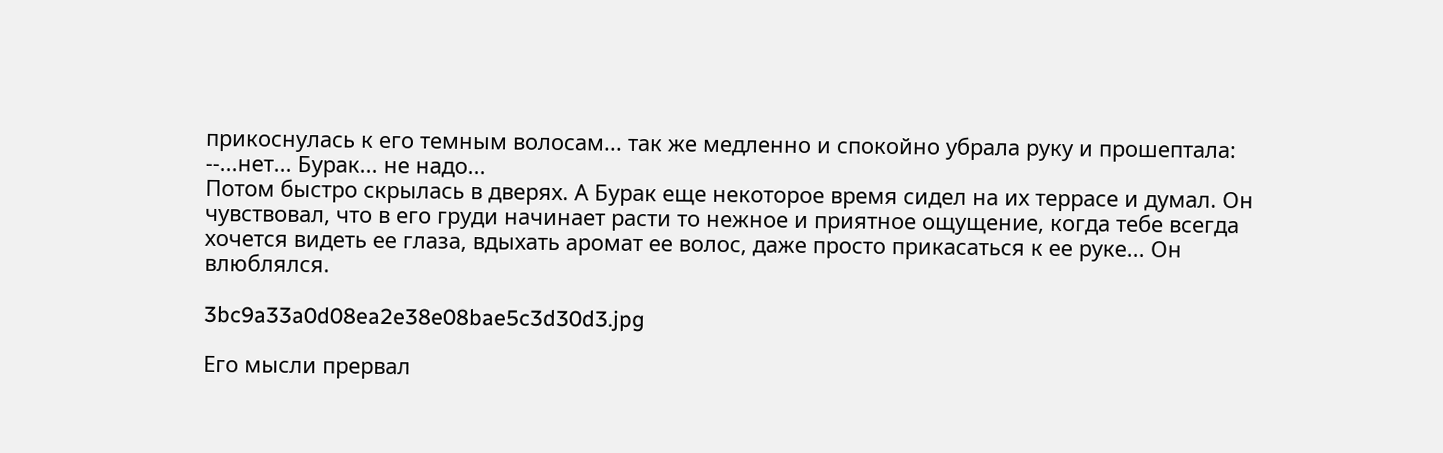прикоснулась к его темным волосам... так же медленно и спокойно убрала руку и прошептала:
--...нет... Бурак... не надо...
Потом быстро скрылась в дверях. А Бурак еще некоторое время сидел на их террасе и думал. Он чувствовал, что в его груди начинает расти то нежное и приятное ощущение, когда тебе всегда хочется видеть ее глаза, вдыхать аромат ее волос, даже просто прикасаться к ее руке... Он влюблялся.

3bc9a33a0d08ea2e38e08bae5c3d30d3.jpg

Его мысли прервал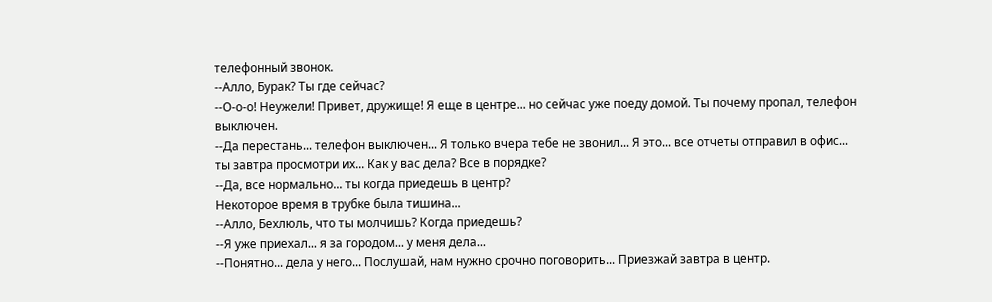телефонный звонок.
--Алло, Бурак? Ты где сейчас?
--О-о-о! Неужели! Привет, дружище! Я еще в центре... но сейчас уже поеду домой. Ты почему пропал, телефон выключен.
--Да перестань... телефон выключен... Я только вчера тебе не звонил... Я это... все отчеты отправил в офис... ты завтра просмотри их... Как у вас дела? Все в порядке?
--Да, все нормально... ты когда приедешь в центр?
Некоторое время в трубке была тишина...
--Алло, Бехлюль, что ты молчишь? Когда приедешь?
--Я уже приехал... я за городом... у меня дела...
--Понятно... дела у него... Послушай, нам нужно срочно поговорить... Приезжай завтра в центр.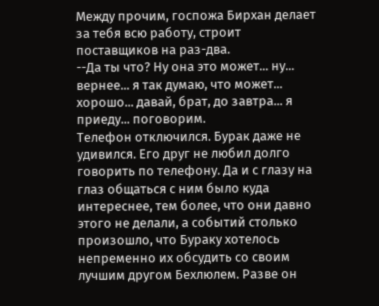Между прочим, госпожа Бирхан делает за тебя всю работу, строит поставщиков на раз-два.
--Да ты что? Ну она это может... ну... вернее... я так думаю, что может...  хорошо... давай, брат, до завтра... я приеду... поговорим.
Телефон отключился. Бурак даже не удивился. Его друг не любил долго говорить по телефону. Да и с глазу на глаз общаться с ним было куда интереснее, тем более, что они давно этого не делали, а событий столько произошло, что Бураку хотелось непременно их обсудить со своим лучшим другом Бехлюлем. Разве он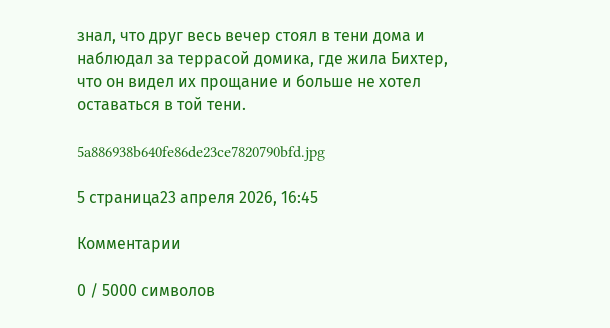знал, что друг весь вечер стоял в тени дома и наблюдал за террасой домика, где жила Бихтер, что он видел их прощание и больше не хотел оставаться в той тени.

5a886938b640fe86de23ce7820790bfd.jpg

5 страница23 апреля 2026, 16:45

Комментарии

0 / 5000 символов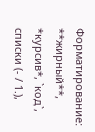Форматирование: **жирный**, *курсив*, `код`, списки (- / 1.),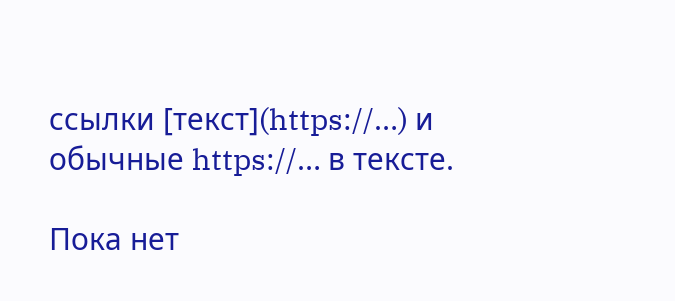ссылки [текст](https://…) и обычные https://… в тексте.

Пока нет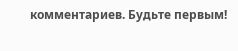комментариев. Будьте первым!